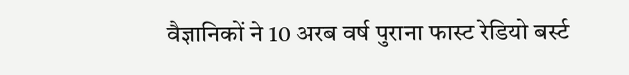वैज्ञानिकों ने 10 अरब वर्ष पुराना फास्ट रेडियो बर्स्ट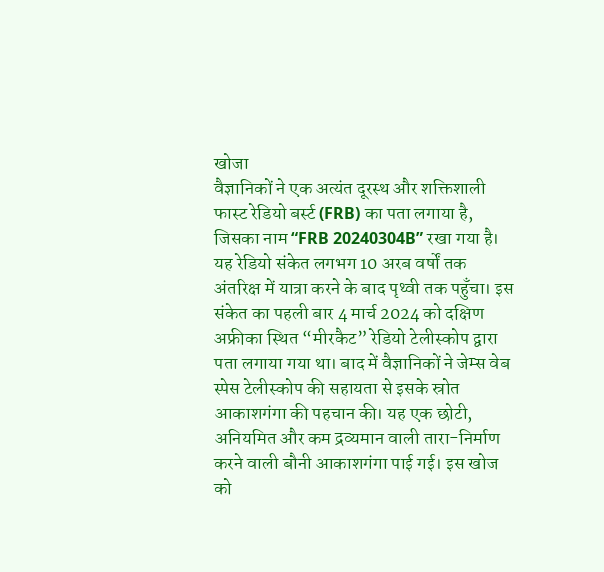खोजा
वैज्ञानिकों ने एक अत्यंत दूरस्थ और शक्तिशाली फास्ट रेडियो बर्स्ट (FRB) का पता लगाया है, जिसका नाम “FRB 20240304B” रखा गया है। यह रेडियो संकेत लगभग 10 अरब वर्षों तक अंतरिक्ष में यात्रा करने के बाद पृथ्वी तक पहुँचा। इस संकेत का पहली बार 4 मार्च 2024 को दक्षिण अफ्रीका स्थित “मीरकैट” रेडियो टेलीस्कोप द्वारा पता लगाया गया था। बाद में वैज्ञानिकों ने जेम्स वेब स्पेस टेलीस्कोप की सहायता से इसके स्रोत आकाशगंगा की पहचान की। यह एक छोटी, अनियमित और कम द्रव्यमान वाली तारा-निर्माण करने वाली बौनी आकाशगंगा पाई गई। इस खोज को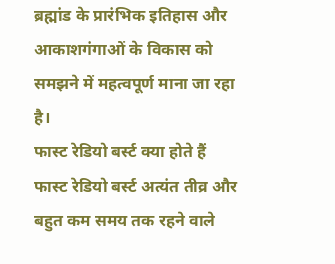ब्रह्मांड के प्रारंभिक इतिहास और आकाशगंगाओं के विकास को समझने में महत्वपूर्ण माना जा रहा है।
फास्ट रेडियो बर्स्ट क्या होते हैं
फास्ट रेडियो बर्स्ट अत्यंत तीव्र और बहुत कम समय तक रहने वाले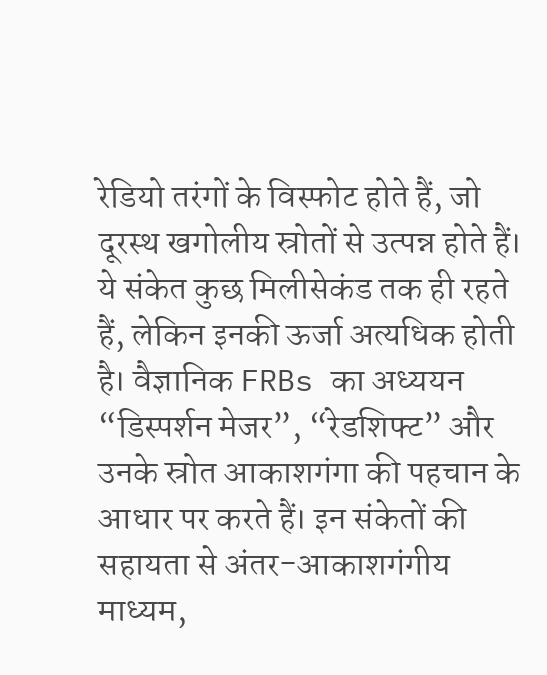रेडियो तरंगों के विस्फोट होते हैं, जो दूरस्थ खगोलीय स्रोतों से उत्पन्न होते हैं। ये संकेत कुछ मिलीसेकंड तक ही रहते हैं, लेकिन इनकी ऊर्जा अत्यधिक होती है। वैज्ञानिक FRBs का अध्ययन “डिस्पर्शन मेजर”, “रेडशिफ्ट” और उनके स्रोत आकाशगंगा की पहचान के आधार पर करते हैं। इन संकेतों की सहायता से अंतर-आकाशगंगीय माध्यम,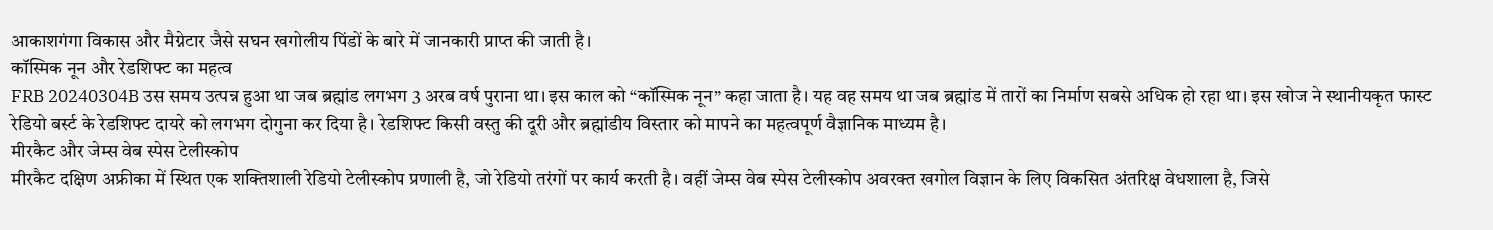आकाशगंगा विकास और मैग्नेटार जैसे सघन खगोलीय पिंडों के बारे में जानकारी प्राप्त की जाती है।
कॉस्मिक नून और रेडशिफ्ट का महत्व
FRB 20240304B उस समय उत्पन्न हुआ था जब ब्रह्मांड लगभग 3 अरब वर्ष पुराना था। इस काल को “कॉस्मिक नून” कहा जाता है। यह वह समय था जब ब्रह्मांड में तारों का निर्माण सबसे अधिक हो रहा था। इस खोज ने स्थानीयकृत फास्ट रेडियो बर्स्ट के रेडशिफ्ट दायरे को लगभग दोगुना कर दिया है। रेडशिफ्ट किसी वस्तु की दूरी और ब्रह्मांडीय विस्तार को मापने का महत्वपूर्ण वैज्ञानिक माध्यम है।
मीरकैट और जेम्स वेब स्पेस टेलीस्कोप
मीरकैट दक्षिण अफ्रीका में स्थित एक शक्तिशाली रेडियो टेलीस्कोप प्रणाली है, जो रेडियो तरंगों पर कार्य करती है। वहीं जेम्स वेब स्पेस टेलीस्कोप अवरक्त खगोल विज्ञान के लिए विकसित अंतरिक्ष वेधशाला है, जिसे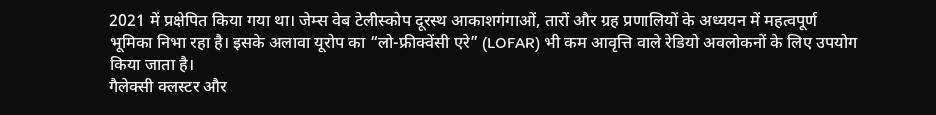2021 में प्रक्षेपित किया गया था। जेम्स वेब टेलीस्कोप दूरस्थ आकाशगंगाओं, तारों और ग्रह प्रणालियों के अध्ययन में महत्वपूर्ण भूमिका निभा रहा है। इसके अलावा यूरोप का “लो-फ्रीक्वेंसी एरे” (LOFAR) भी कम आवृत्ति वाले रेडियो अवलोकनों के लिए उपयोग किया जाता है।
गैलेक्सी क्लस्टर और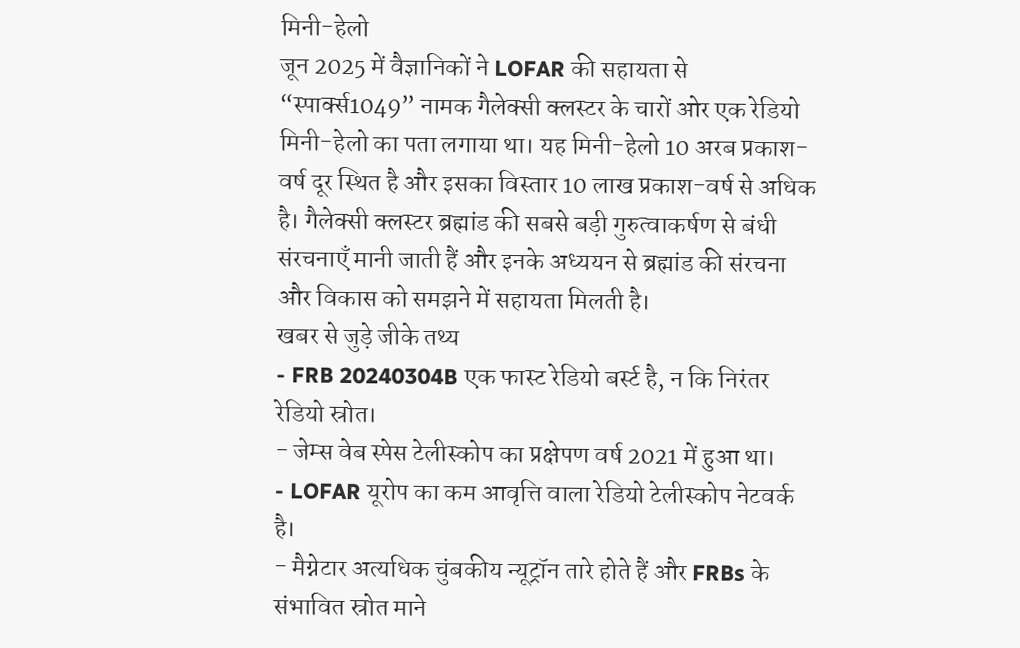मिनी-हेलो
जून 2025 में वैज्ञानिकों ने LOFAR की सहायता से “स्पार्क्स1049” नामक गैलेक्सी क्लस्टर के चारों ओर एक रेडियो मिनी-हेलो का पता लगाया था। यह मिनी-हेलो 10 अरब प्रकाश-वर्ष दूर स्थित है और इसका विस्तार 10 लाख प्रकाश-वर्ष से अधिक है। गैलेक्सी क्लस्टर ब्रह्मांड की सबसे बड़ी गुरुत्वाकर्षण से बंधी संरचनाएँ मानी जाती हैं और इनके अध्ययन से ब्रह्मांड की संरचना और विकास को समझने में सहायता मिलती है।
खबर से जुड़े जीके तथ्य
- FRB 20240304B एक फास्ट रेडियो बर्स्ट है, न कि निरंतर रेडियो स्रोत।
- जेम्स वेब स्पेस टेलीस्कोप का प्रक्षेपण वर्ष 2021 में हुआ था।
- LOFAR यूरोप का कम आवृत्ति वाला रेडियो टेलीस्कोप नेटवर्क है।
- मैग्नेटार अत्यधिक चुंबकीय न्यूट्रॉन तारे होते हैं और FRBs के संभावित स्रोत माने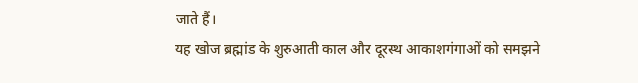जाते हैं।
यह खोज ब्रह्मांड के शुरुआती काल और दूरस्थ आकाशगंगाओं को समझने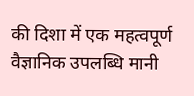की दिशा में एक महत्वपूर्ण वैज्ञानिक उपलब्धि मानी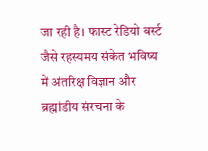जा रही है। फास्ट रेडियो बर्स्ट जैसे रहस्यमय संकेत भविष्य में अंतरिक्ष विज्ञान और ब्रह्मांडीय संरचना के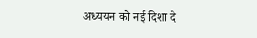अध्ययन को नई दिशा दे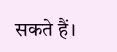सकते हैं।